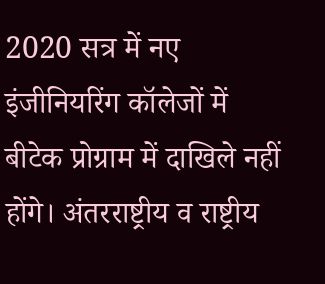2020 सत्र में नए इंजीनियरिंग कॉलेजों में बीटेक प्रोग्राम में दाखिले नहीं होंगे। अंतरराष्ट्रीय व राष्ट्रीय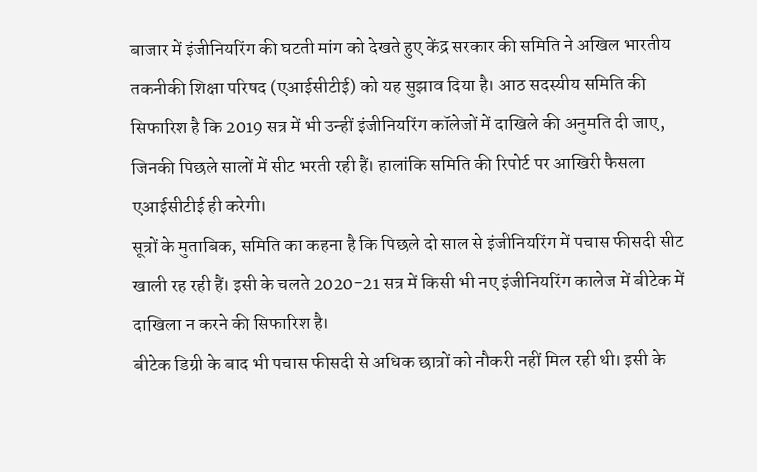बाजार में इंजीनियरिंग की घटती मांग को देखते हुए केंद्र सरकार की समिति ने अखिल भारतीय तकनीकी शिक्षा परिषद (एआईसीटीई) को यह सुझाव दिया है। आठ सदस्यीय समिति की सिफारिश है कि 2019 सत्र में भी उन्हीं इंजीनियरिंग कॉलेजों में दाखिले की अनुमति दी जाए, जिनकी पिछले सालों में सीट भरती रही हैं। हालांकि समिति की रिपोर्ट पर आखिरी फैसला एआईसीटीई ही करेगी।
सूत्रों के मुताबिक, समिति का कहना है कि पिछले दो साल से इंजीनियरिंग में पचास फीसदी सीट खाली रह रही हैं। इसी के चलते 2020-21 सत्र में किसी भी नए इंजीनियरिंग कालेज में बीटेक में दाखिला न करने की सिफारिश है।
बीटेक डिग्री के बाद भी पचास फीसदी से अधिक छात्रों को नौकरी नहीं मिल रही थी। इसी के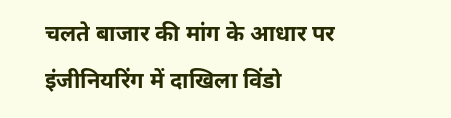चलते बाजार की मांग के आधार पर इंजीनियरिंग में दाखिला विंडो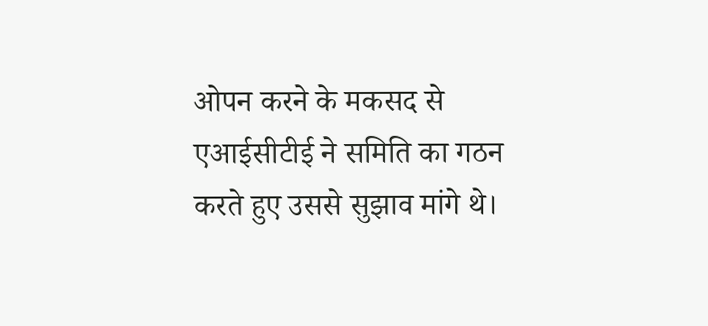ओपन करने के मकसद से एआईसीटीई ने समिति का गठन करते हुए उससे सुझाव मांगे थे।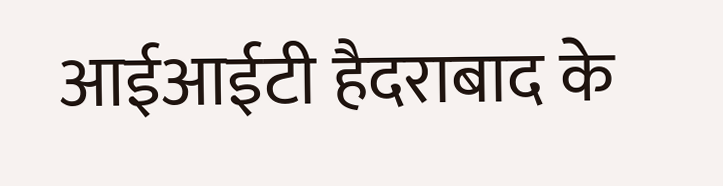आईआईटी हैदराबाद के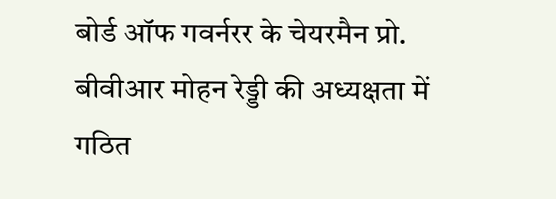बोर्ड ऑफ गवर्नरर के चेयरमैन प्रो. बीवीआर मोहन रेड्डी की अध्यक्षता में गठित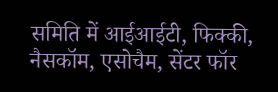समिति में आईआईटी, फिक्की, नैसकॉम, एसोचैम, सेंटर फॉर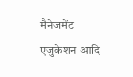मैनेजमेंट एजुकेशन आदि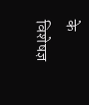के विशेषज्ञ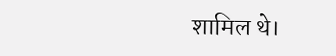शामिल थे।